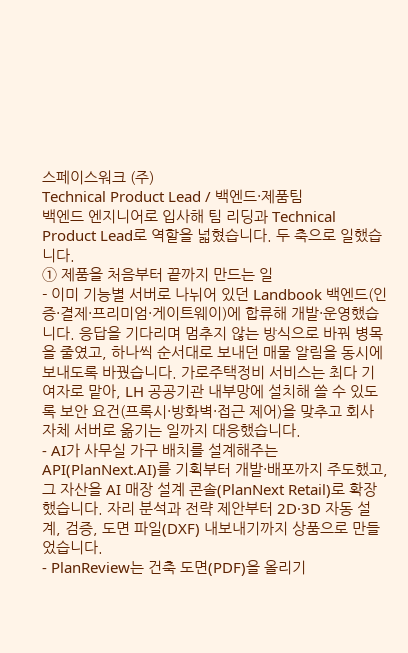스페이스워크 (주)
Technical Product Lead / 백엔드·제품팀
백엔드 엔지니어로 입사해 팀 리딩과 Technical Product Lead로 역할을 넓혔습니다. 두 축으로 일했습니다.
① 제품을 처음부터 끝까지 만드는 일
- 이미 기능별 서버로 나뉘어 있던 Landbook 백엔드(인증·결제·프리미엄·게이트웨이)에 합류해 개발·운영했습니다. 응답을 기다리며 멈추지 않는 방식으로 바꿔 병목을 줄였고, 하나씩 순서대로 보내던 매물 알림을 동시에 보내도록 바꿨습니다. 가로주택정비 서비스는 최다 기여자로 맡아, LH 공공기관 내부망에 설치해 쓸 수 있도록 보안 요건(프록시·방화벽·접근 제어)을 맞추고 회사 자체 서버로 옮기는 일까지 대응했습니다.
- AI가 사무실 가구 배치를 설계해주는 API(PlanNext.AI)를 기획부터 개발·배포까지 주도했고, 그 자산을 AI 매장 설계 콘솔(PlanNext Retail)로 확장했습니다. 자리 분석과 전략 제안부터 2D·3D 자동 설계, 검증, 도면 파일(DXF) 내보내기까지 상품으로 만들었습니다.
- PlanReview는 건축 도면(PDF)을 올리기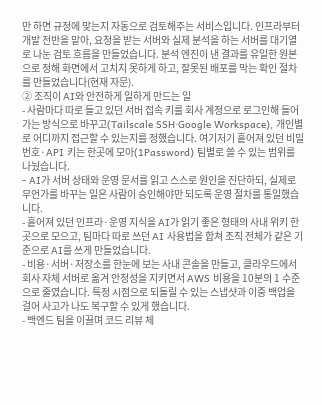만 하면 규정에 맞는지 자동으로 검토해주는 서비스입니다. 인프라부터 개발 전반을 맡아, 요청을 받는 서버와 실제 분석을 하는 서버를 대기열로 나눈 검토 흐름을 만들었습니다. 분석 엔진이 낸 결과를 유일한 원본으로 정해 화면에서 고치지 못하게 하고, 잘못된 배포를 막는 확인 절차를 만들었습니다(현재 자문).
② 조직이 AI와 안전하게 일하게 만드는 일
- 사람마다 따로 들고 있던 서버 접속 키를 회사 계정으로 로그인해 들어가는 방식으로 바꾸고(Tailscale SSH·Google Workspace), 개인별로 어디까지 접근할 수 있는지를 정했습니다. 여기저기 흩어져 있던 비밀번호·API 키는 한곳에 모아(1Password) 팀별로 쓸 수 있는 범위를 나눴습니다.
- AI가 서버 상태와 운영 문서를 읽고 스스로 원인을 진단하되, 실제로 무언가를 바꾸는 일은 사람이 승인해야만 되도록 운영 절차를 통일했습니다.
- 흩어져 있던 인프라·운영 지식을 AI가 읽기 좋은 형태의 사내 위키 한곳으로 모으고, 팀마다 따로 쓰던 AI 사용법을 합쳐 조직 전체가 같은 기준으로 AI를 쓰게 만들었습니다.
- 비용·서버·저장소를 한눈에 보는 사내 콘솔을 만들고, 클라우드에서 회사 자체 서버로 옮겨 안정성을 지키면서 AWS 비용을 10분의 1 수준으로 줄였습니다. 특정 시점으로 되돌릴 수 있는 스냅샷과 이중 백업을 걸어 사고가 나도 복구할 수 있게 했습니다.
- 백엔드 팀을 이끌며 코드 리뷰 체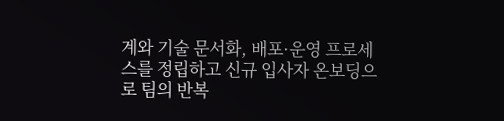계와 기술 문서화, 배포·운영 프로세스를 정립하고 신규 입사자 온보딩으로 팀의 반복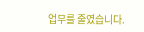업무를 줄였습니다.